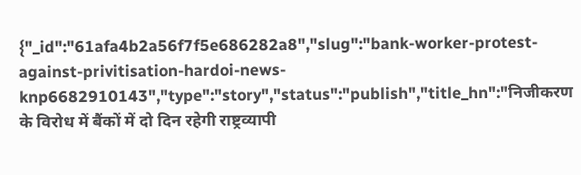{"_id":"61afa4b2a56f7f5e686282a8","slug":"bank-worker-protest-against-privitisation-hardoi-news-knp6682910143","type":"story","status":"publish","title_hn":"निजीकरण के विरोध में बैंकों में दो दिन रहेगी राष्ट्रव्यापी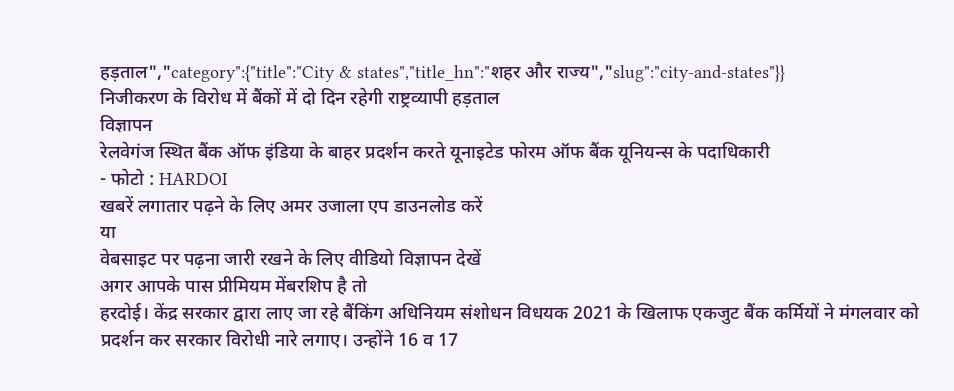हड़ताल","category":{"title":"City & states","title_hn":"शहर और राज्य","slug":"city-and-states"}}
निजीकरण के विरोध में बैंकों में दो दिन रहेगी राष्ट्रव्यापी हड़ताल
विज्ञापन
रेलवेगंज स्थित बैंक ऑफ इंडिया के बाहर प्रदर्शन करते यूनाइटेड फोरम ऑफ बैंक यूनियन्स के पदाधिकारी
- फोटो : HARDOI
खबरें लगातार पढ़ने के लिए अमर उजाला एप डाउनलोड करें
या
वेबसाइट पर पढ़ना जारी रखने के लिए वीडियो विज्ञापन देखें
अगर आपके पास प्रीमियम मेंबरशिप है तो
हरदोई। केंद्र सरकार द्वारा लाए जा रहे बैंकिंग अधिनियम संशोधन विधयक 2021 के खिलाफ एकजुट बैंक कर्मियों ने मंगलवार को प्रदर्शन कर सरकार विरोधी नारे लगाए। उन्होंने 16 व 17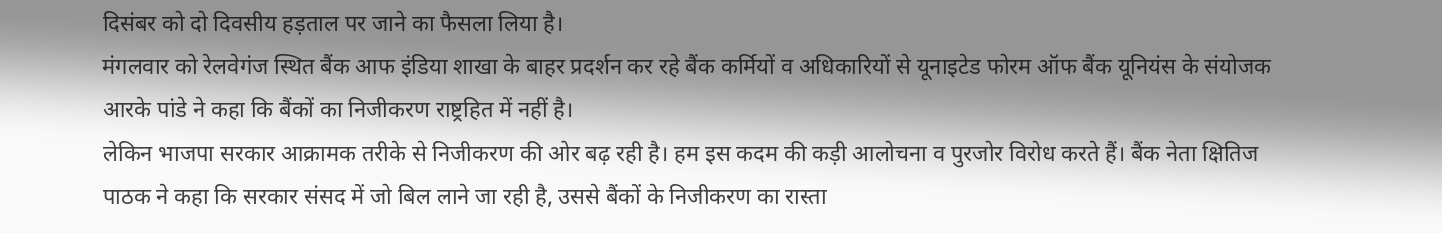दिसंबर को दो दिवसीय हड़ताल पर जाने का फैसला लिया है।
मंगलवार को रेलवेगंज स्थित बैंक आफ इंडिया शाखा के बाहर प्रदर्शन कर रहे बैंक कर्मियों व अधिकारियों से यूनाइटेड फोरम ऑफ बैंक यूनियंस के संयोजक आरके पांडे ने कहा कि बैंकों का निजीकरण राष्ट्रहित में नहीं है।
लेकिन भाजपा सरकार आक्रामक तरीके से निजीकरण की ओर बढ़ रही है। हम इस कदम की कड़ी आलोचना व पुरजोर विरोध करते हैं। बैंक नेता क्षितिज पाठक ने कहा कि सरकार संसद में जो बिल लाने जा रही है, उससे बैंकों के निजीकरण का रास्ता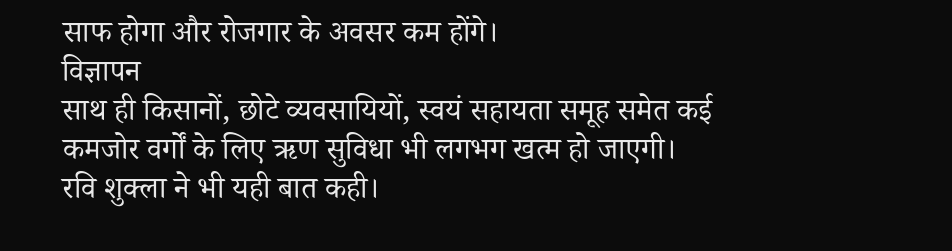साफ होगा और रोजगार के अवसर कम होंगे।
विज्ञापन
साथ ही किसानों, छोटे व्यवसायियों, स्वयं सहायता समूह समेत कई कमजोर वर्गों के लिए ऋण सुविधा भी लगभग खत्म हो जाएगी। रवि शुक्ला ने भी यही बात कही।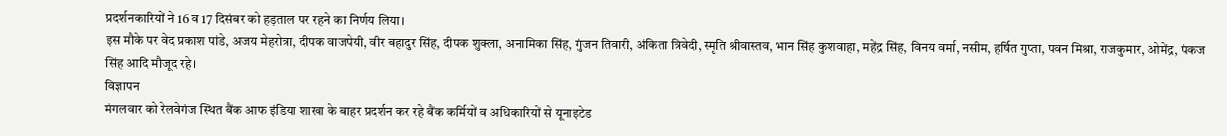प्रदर्शनकारियों ने 16 व 17 दिसंबर को हड़ताल पर रहने का निर्णय लिया।
इस मौके पर वेद प्रकाश पांडे, अजय मेहरोत्रा, दीपक वाजपेयी, वीर बहादुर सिंह, दीपक शुक्ला, अनामिका सिंह, गुंजन तिवारी, अंकिता त्रिवेदी, स्मृति श्रीवास्तव, भान सिंह कुशवाहा, महेंद्र सिंह, विनय वर्मा, नसीम, हर्षित गुप्ता, पवन मिश्रा, राजकुमार, ओमेंद्र, पंकज सिंह आदि मौजूद रहे।
विज्ञापन
मंगलवार को रेलवेगंज स्थित बैंक आफ इंडिया शाखा के बाहर प्रदर्शन कर रहे बैंक कर्मियों व अधिकारियों से यूनाइटेड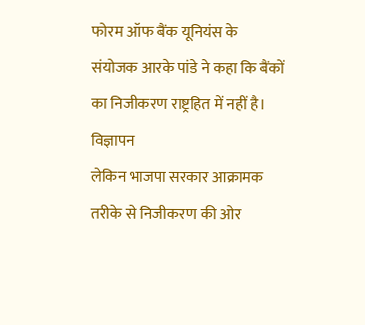फोरम ऑफ बैंक यूनियंस के संयोजक आरके पांडे ने कहा कि बैंकों का निजीकरण राष्ट्रहित में नहीं है।
विज्ञापन
लेकिन भाजपा सरकार आक्रामक तरीके से निजीकरण की ओर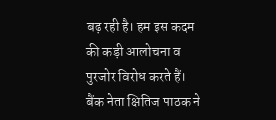बढ़ रही है। हम इस कदम की कड़ी आलोचना व पुरजोर विरोध करते हैं। बैंक नेता क्षितिज पाठक ने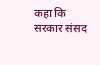कहा कि सरकार संसद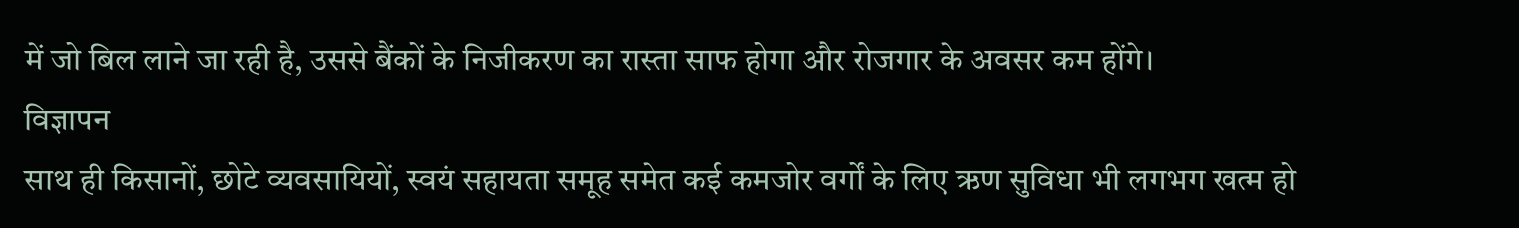में जो बिल लाने जा रही है, उससे बैंकों के निजीकरण का रास्ता साफ होगा और रोजगार के अवसर कम होंगे।
विज्ञापन
साथ ही किसानों, छोटे व्यवसायियों, स्वयं सहायता समूह समेत कई कमजोर वर्गों के लिए ऋण सुविधा भी लगभग खत्म हो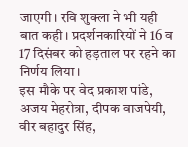जाएगी। रवि शुक्ला ने भी यही बात कही। प्रदर्शनकारियों ने 16 व 17 दिसंबर को हड़ताल पर रहने का निर्णय लिया।
इस मौके पर वेद प्रकाश पांडे, अजय मेहरोत्रा, दीपक वाजपेयी, वीर बहादुर सिंह,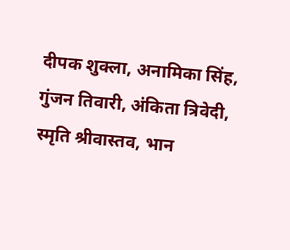दीपक शुक्ला, अनामिका सिंह, गुंजन तिवारी, अंकिता त्रिवेदी, स्मृति श्रीवास्तव, भान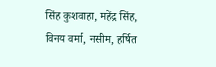सिंह कुशवाहा, महेंद्र सिंह, विनय वर्मा, नसीम, हर्षित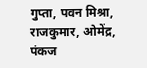गुप्ता, पवन मिश्रा, राजकुमार, ओमेंद्र, पंकज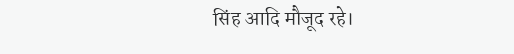सिंह आदि मौजूद रहे।